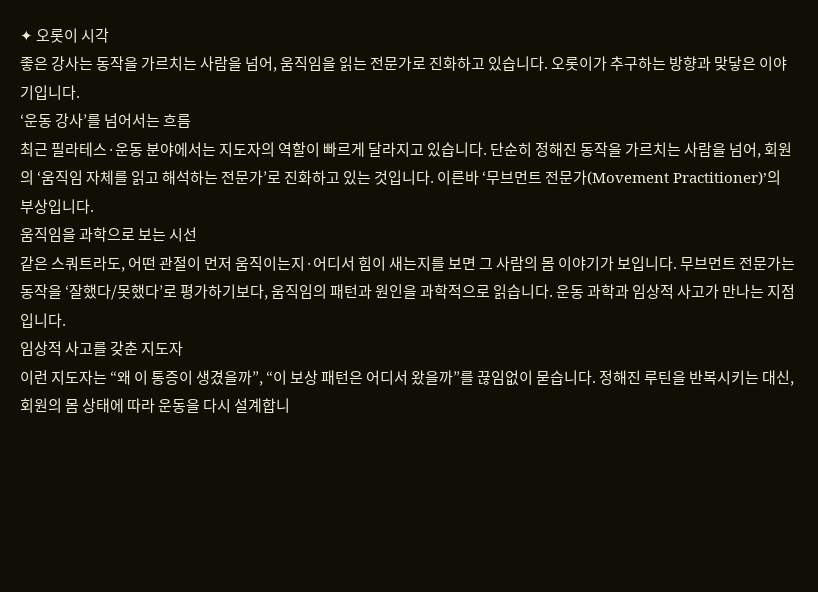✦ 오롯이 시각
좋은 강사는 동작을 가르치는 사람을 넘어, 움직임을 읽는 전문가로 진화하고 있습니다. 오롯이가 추구하는 방향과 맞닿은 이야기입니다.
‘운동 강사’를 넘어서는 흐름
최근 필라테스·운동 분야에서는 지도자의 역할이 빠르게 달라지고 있습니다. 단순히 정해진 동작을 가르치는 사람을 넘어, 회원의 ‘움직임 자체를 읽고 해석하는 전문가’로 진화하고 있는 것입니다. 이른바 ‘무브먼트 전문가(Movement Practitioner)’의 부상입니다.
움직임을 과학으로 보는 시선
같은 스쿼트라도, 어떤 관절이 먼저 움직이는지·어디서 힘이 새는지를 보면 그 사람의 몸 이야기가 보입니다. 무브먼트 전문가는 동작을 ‘잘했다/못했다’로 평가하기보다, 움직임의 패턴과 원인을 과학적으로 읽습니다. 운동 과학과 임상적 사고가 만나는 지점입니다.
임상적 사고를 갖춘 지도자
이런 지도자는 “왜 이 통증이 생겼을까”, “이 보상 패턴은 어디서 왔을까”를 끊임없이 묻습니다. 정해진 루틴을 반복시키는 대신, 회원의 몸 상태에 따라 운동을 다시 설계합니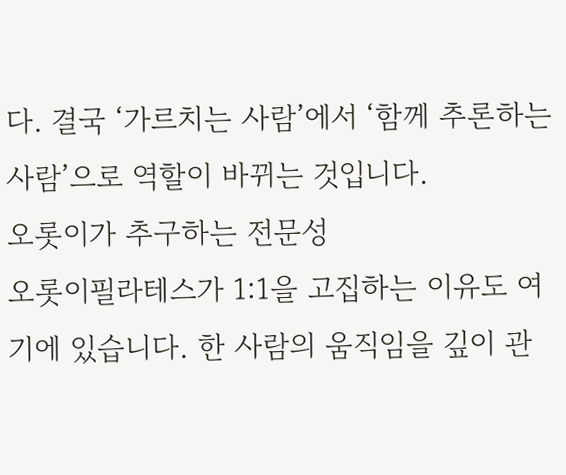다. 결국 ‘가르치는 사람’에서 ‘함께 추론하는 사람’으로 역할이 바뀌는 것입니다.
오롯이가 추구하는 전문성
오롯이필라테스가 1:1을 고집하는 이유도 여기에 있습니다. 한 사람의 움직임을 깊이 관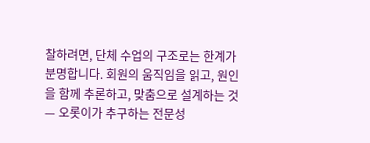찰하려면, 단체 수업의 구조로는 한계가 분명합니다. 회원의 움직임을 읽고, 원인을 함께 추론하고, 맞춤으로 설계하는 것 — 오롯이가 추구하는 전문성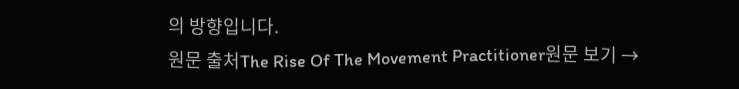의 방향입니다.
원문 출처The Rise Of The Movement Practitioner원문 보기 →